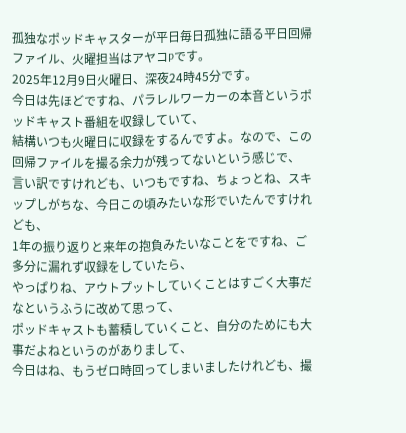孤独なポッドキャスターが平日毎日孤独に語る平日回帰ファイル、火曜担当はアヤコPです。
2025年12月9日火曜日、深夜24時45分です。
今日は先ほどですね、パラレルワーカーの本音というポッドキャスト番組を収録していて、
結構いつも火曜日に収録をするんですよ。なので、この回帰ファイルを撮る余力が残ってないという感じで、
言い訳ですけれども、いつもですね、ちょっとね、スキップしがちな、今日この頃みたいな形でいたんですけれども、
1年の振り返りと来年の抱負みたいなことをですね、ご多分に漏れず収録をしていたら、
やっぱりね、アウトプットしていくことはすごく大事だなというふうに改めて思って、
ポッドキャストも蓄積していくこと、自分のためにも大事だよねというのがありまして、
今日はね、もうゼロ時回ってしまいましたけれども、撮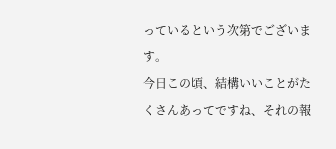っているという次第でございます。
今日この頃、結構いいことがたくさんあってですね、それの報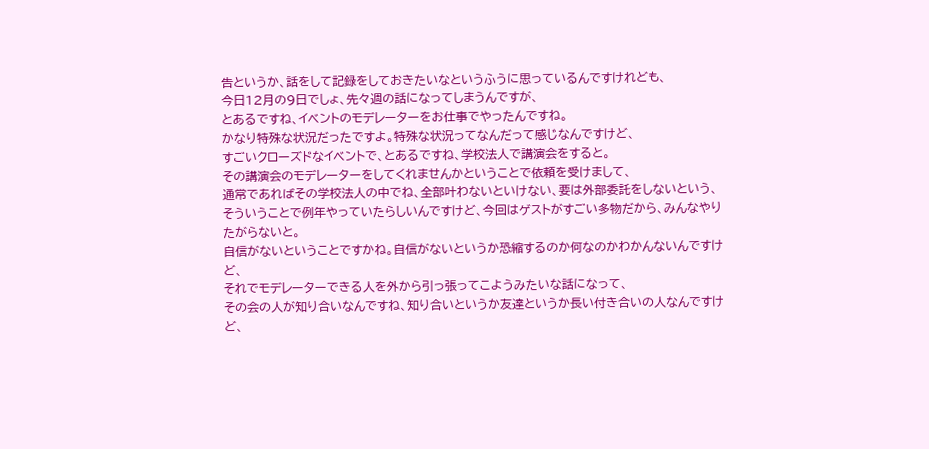告というか、話をして記録をしておきたいなというふうに思っているんですけれども、
今日12月の9日でしょ、先々週の話になってしまうんですが、
とあるですね、イベントのモデレーターをお仕事でやったんですね。
かなり特殊な状況だったですよ。特殊な状況ってなんだって感じなんですけど、
すごいクローズドなイベントで、とあるですね、学校法人で講演会をすると。
その講演会のモデレーターをしてくれませんかということで依頼を受けまして、
通常であればその学校法人の中でね、全部叶わないといけない、要は外部委託をしないという、
そういうことで例年やっていたらしいんですけど、今回はゲストがすごい多物だから、みんなやりたがらないと。
自信がないということですかね。自信がないというか恐縮するのか何なのかわかんないんですけど、
それでモデレーターできる人を外から引っ張ってこようみたいな話になって、
その会の人が知り合いなんですね、知り合いというか友達というか長い付き合いの人なんですけど、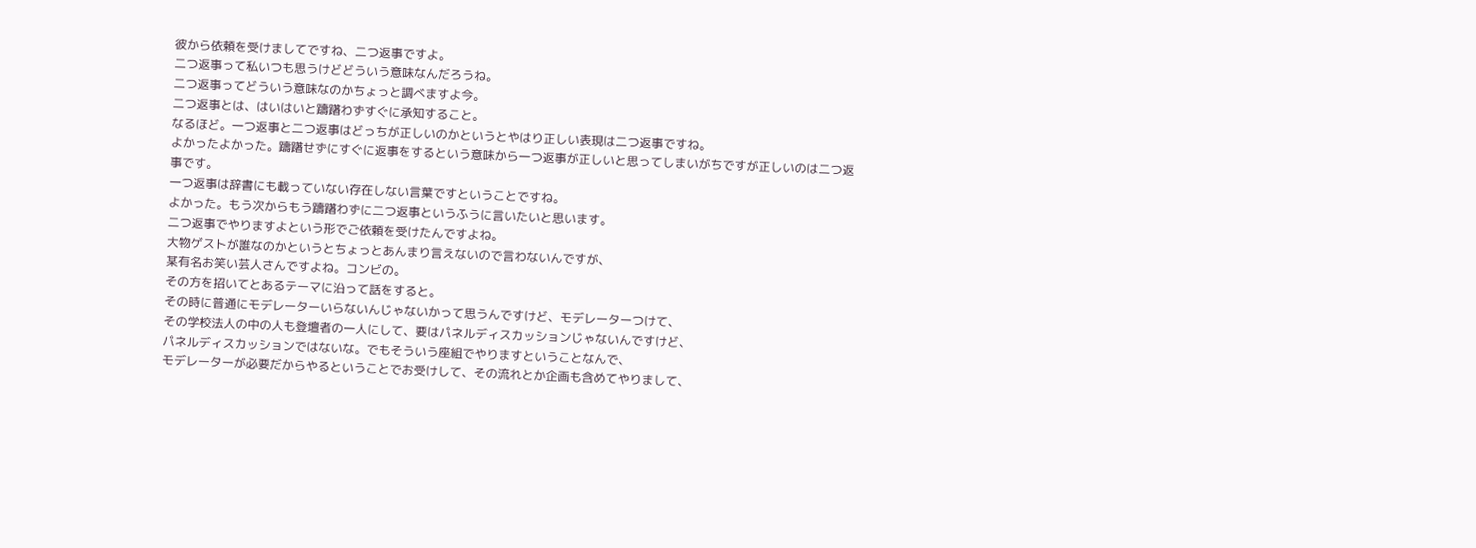彼から依頼を受けましてですね、二つ返事ですよ。
二つ返事って私いつも思うけどどういう意味なんだろうね。
二つ返事ってどういう意味なのかちょっと調べますよ今。
二つ返事とは、はいはいと躊躇わずすぐに承知すること。
なるほど。一つ返事と二つ返事はどっちが正しいのかというとやはり正しい表現は二つ返事ですね。
よかったよかった。躊躇せずにすぐに返事をするという意味から一つ返事が正しいと思ってしまいがちですが正しいのは二つ返事です。
一つ返事は辞書にも載っていない存在しない言葉ですということですね。
よかった。もう次からもう躊躇わずに二つ返事というふうに言いたいと思います。
二つ返事でやりますよという形でご依頼を受けたんですよね。
大物ゲストが誰なのかというとちょっとあんまり言えないので言わないんですが、
某有名お笑い芸人さんですよね。コンビの。
その方を招いてとあるテーマに沿って話をすると。
その時に普通にモデレーターいらないんじゃないかって思うんですけど、モデレーターつけて、
その学校法人の中の人も登壇者の一人にして、要はパネルディスカッションじゃないんですけど、
パネルディスカッションではないな。でもそういう座組でやりますということなんで、
モデレーターが必要だからやるということでお受けして、その流れとか企画も含めてやりまして、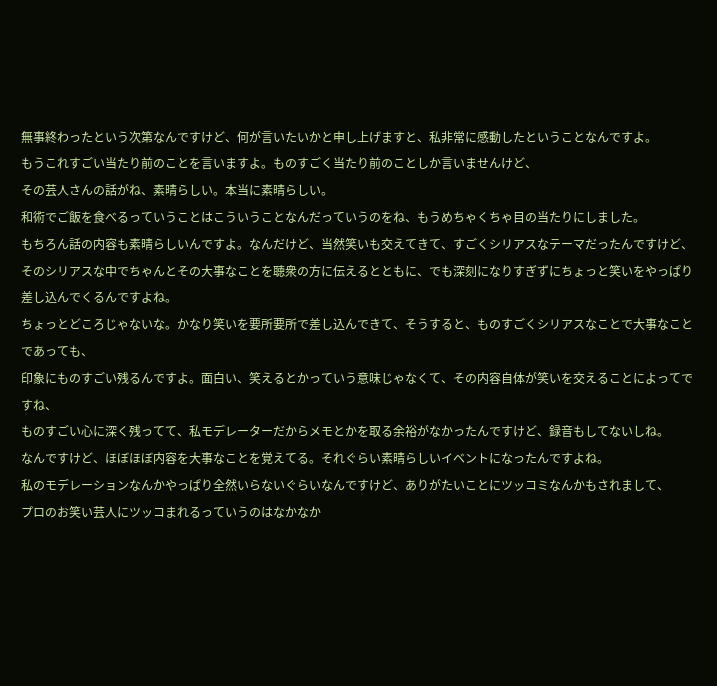無事終わったという次第なんですけど、何が言いたいかと申し上げますと、私非常に感動したということなんですよ。
もうこれすごい当たり前のことを言いますよ。ものすごく当たり前のことしか言いませんけど、
その芸人さんの話がね、素晴らしい。本当に素晴らしい。
和術でご飯を食べるっていうことはこういうことなんだっていうのをね、もうめちゃくちゃ目の当たりにしました。
もちろん話の内容も素晴らしいんですよ。なんだけど、当然笑いも交えてきて、すごくシリアスなテーマだったんですけど、
そのシリアスな中でちゃんとその大事なことを聴衆の方に伝えるとともに、でも深刻になりすぎずにちょっと笑いをやっぱり差し込んでくるんですよね。
ちょっとどころじゃないな。かなり笑いを要所要所で差し込んできて、そうすると、ものすごくシリアスなことで大事なことであっても、
印象にものすごい残るんですよ。面白い、笑えるとかっていう意味じゃなくて、その内容自体が笑いを交えることによってですね、
ものすごい心に深く残ってて、私モデレーターだからメモとかを取る余裕がなかったんですけど、録音もしてないしね。
なんですけど、ほぼほぼ内容を大事なことを覚えてる。それぐらい素晴らしいイベントになったんですよね。
私のモデレーションなんかやっぱり全然いらないぐらいなんですけど、ありがたいことにツッコミなんかもされまして、
プロのお笑い芸人にツッコまれるっていうのはなかなか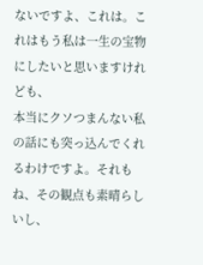ないですよ、これは。これはもう私は一生の宝物にしたいと思いますけれども、
本当にクソつまんない私の話にも突っ込んでくれるわけですよ。それもね、その観点も素晴らしいし、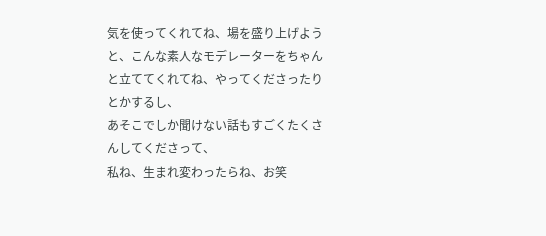気を使ってくれてね、場を盛り上げようと、こんな素人なモデレーターをちゃんと立ててくれてね、やってくださったりとかするし、
あそこでしか聞けない話もすごくたくさんしてくださって、
私ね、生まれ変わったらね、お笑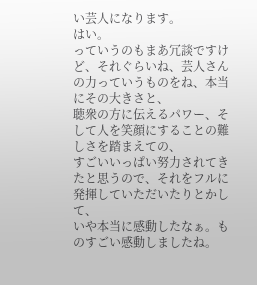い芸人になります。
はい。
っていうのもまあ冗談ですけど、それぐらいね、芸人さんの力っていうものをね、本当にその大きさと、
聴衆の方に伝えるパワー、そして人を笑顔にすることの難しさを踏まえての、
すごいいっぱい努力されてきたと思うので、それをフルに発揮していただいたりとかして、
いや本当に感動したなぁ。ものすごい感動しましたね。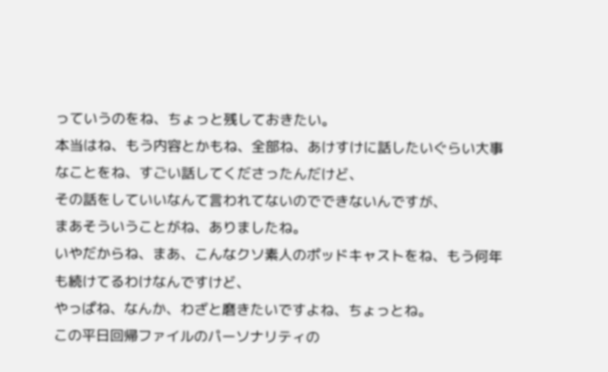っていうのをね、ちょっと残しておきたい。
本当はね、もう内容とかもね、全部ね、あけすけに話したいぐらい大事なことをね、すごい話してくださったんだけど、
その話をしていいなんて言われてないのでできないんですが、
まあそういうことがね、ありましたね。
いやだからね、まあ、こんなクソ素人のポッドキャストをね、もう何年も続けてるわけなんですけど、
やっぱね、なんか、わざと磨きたいですよね、ちょっとね。
この平日回帰ファイルのパーソナリティの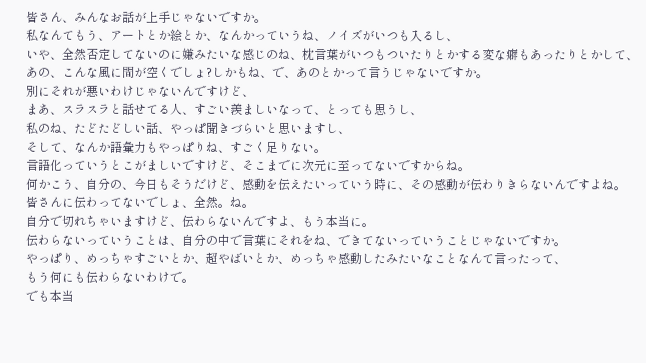皆さん、みんなお話が上手じゃないですか。
私なんてもう、アートとか絵とか、なんかっていうね、ノイズがいつも入るし、
いや、全然否定してないのに嫌みたいな感じのね、枕言葉がいつもついたりとかする変な癖もあったりとかして、
あの、こんな風に間が空くでしょ?しかもね、で、あのとかって言うじゃないですか。
別にそれが悪いわけじゃないんですけど、
まあ、スラスラと話せてる人、すごい羨ましいなって、とっても思うし、
私のね、たどたどしい話、やっぱ聞きづらいと思いますし、
そして、なんか語彙力もやっぱりね、すごく足りない。
言語化っていうとこがましいですけど、そこまでに次元に至ってないですからね。
何かこう、自分の、今日もそうだけど、感動を伝えたいっていう時に、その感動が伝わりきらないんですよね。
皆さんに伝わってないでしょ、全然。ね。
自分で切れちゃいますけど、伝わらないんですよ、もう本当に。
伝わらないっていうことは、自分の中で言葉にそれをね、できてないっていうことじゃないですか。
やっぱり、めっちゃすごいとか、超やばいとか、めっちゃ感動したみたいなことなんて言ったって、
もう何にも伝わらないわけで。
でも本当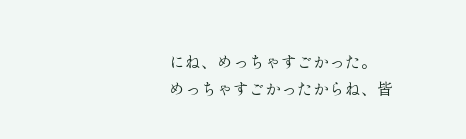にね、めっちゃすごかった。
めっちゃすごかったからね、皆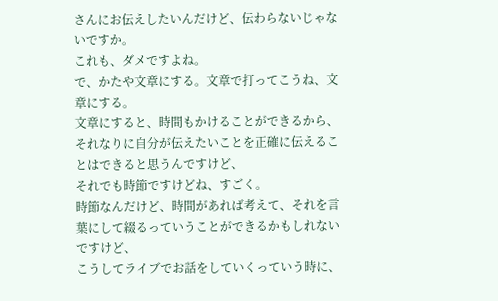さんにお伝えしたいんだけど、伝わらないじゃないですか。
これも、ダメですよね。
で、かたや文章にする。文章で打ってこうね、文章にする。
文章にすると、時間もかけることができるから、それなりに自分が伝えたいことを正確に伝えることはできると思うんですけど、
それでも時節ですけどね、すごく。
時節なんだけど、時間があれば考えて、それを言葉にして綴るっていうことができるかもしれないですけど、
こうしてライブでお話をしていくっていう時に、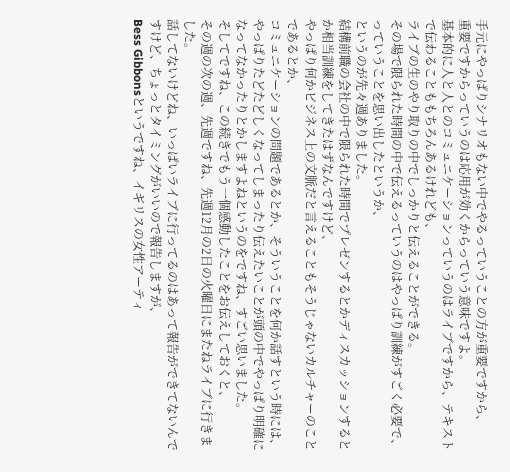手元にやっぱりシナリオもない中でやるっていうことの方が重要ですから、
重要ですからっていうのは応用が効くからっていう意味ですよ。
基本的に人と人とのコミュニケーションっていうのはライブですから、テキストで伝わることももちろんあるけれども、
ライブの生のやり取りの中でしっかりと伝えることができる。
その場で限られた時間の中で伝えるっていうのはやっぱり訓練がすごく必要で、
っていうことを思い出したというか、
というのが先々週ありました。
結構前職の会社の中で限られた時間でプレゼンするとかディスカッションするとか相当訓練をしてきたはずなんですけど、
やっぱり何かビジネス上の文脈だと言えることもそうじゃないカルチャーのことであるとか、
コミュニケーションの問題であるとか、そういうことを何か話すという時には、
やっぱりたどたどしくなってしまったり伝えたいことが頭の中でやっぱり明確になってなかったりとかしますよねというのをですね、すごい思いました。
そしてですね、この続きでもう一個感動したことをお伝えしておくと、
その週の次の週、先週ですね、先週12月の2日の火曜日にまたねライブに行きました。
話してないけどね、いっぱいライブに行ってるのはあって報告ができてないんですけど、ちょっとタイミングがいいので報告しますが、
Bess Gibbonsというですね、イギリスの女性アーティ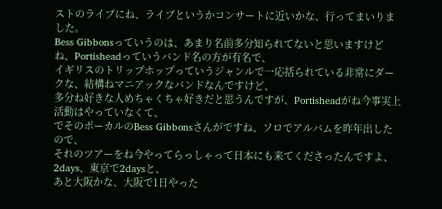ストのライブにね、ライブというかコンサートに近いかな、行ってまいりました。
Bess Gibbonsっていうのは、あまり名前多分知られてないと思いますけどね、Portisheadっていうバンド名の方が有名で、
イギリスのトリップホップっていうジャンルで一応括られている非常にダークな、結構ねマニアックなバンドなんですけど、
多分ね好きな人めちゃくちゃ好きだと思うんですが、Portisheadがね今事実上活動はやっていなくて、
でそのボーカルのBess Gibbonsさんがですね、ソロでアルバムを昨年出したので、
それのツアーをね今やってらっしゃって日本にも来てくださったんですよ、2days、東京で2daysと、
あと大阪かな、大阪で1日やった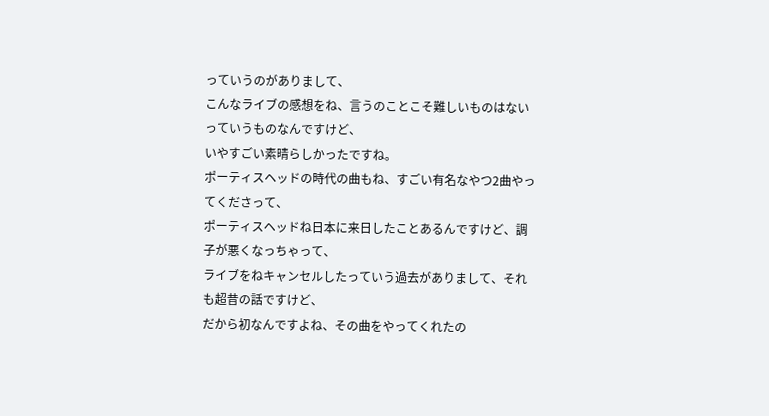っていうのがありまして、
こんなライブの感想をね、言うのことこそ難しいものはないっていうものなんですけど、
いやすごい素晴らしかったですね。
ポーティスヘッドの時代の曲もね、すごい有名なやつ2曲やってくださって、
ポーティスヘッドね日本に来日したことあるんですけど、調子が悪くなっちゃって、
ライブをねキャンセルしたっていう過去がありまして、それも超昔の話ですけど、
だから初なんですよね、その曲をやってくれたの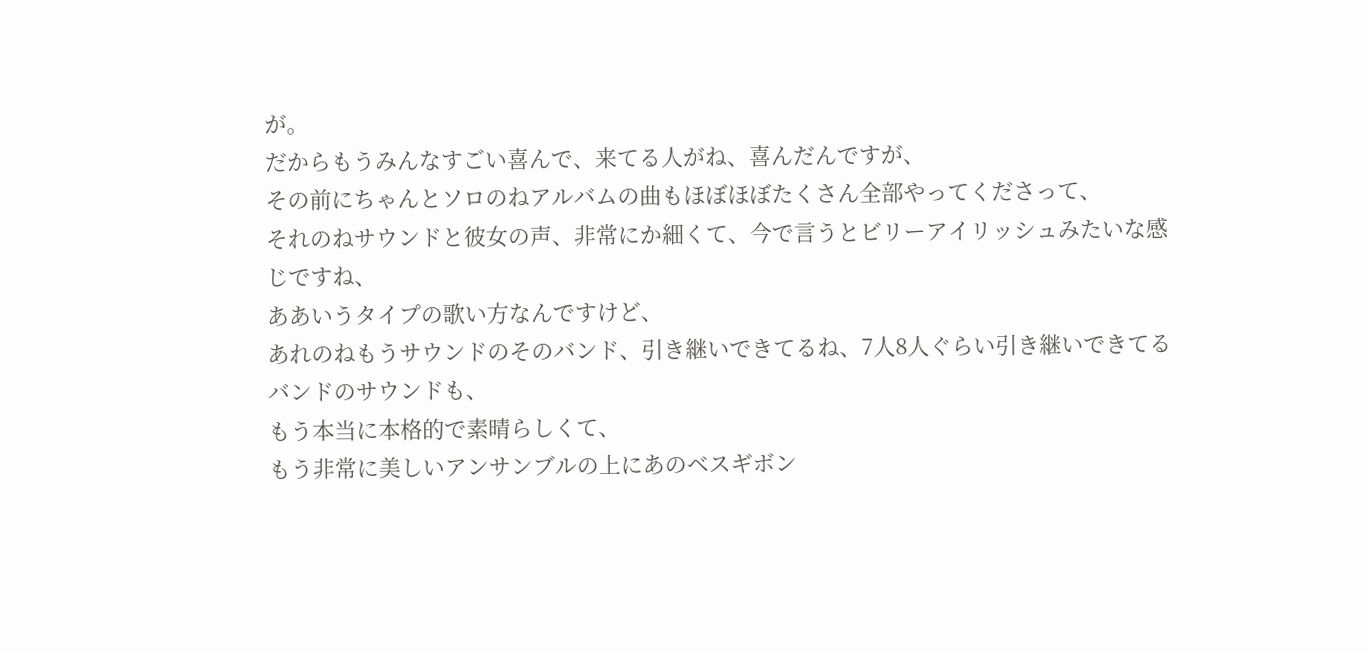が。
だからもうみんなすごい喜んで、来てる人がね、喜んだんですが、
その前にちゃんとソロのねアルバムの曲もほぼほぼたくさん全部やってくださって、
それのねサウンドと彼女の声、非常にか細くて、今で言うとビリーアイリッシュみたいな感じですね、
ああいうタイプの歌い方なんですけど、
あれのねもうサウンドのそのバンド、引き継いできてるね、7人8人ぐらい引き継いできてるバンドのサウンドも、
もう本当に本格的で素晴らしくて、
もう非常に美しいアンサンブルの上にあのベスギボン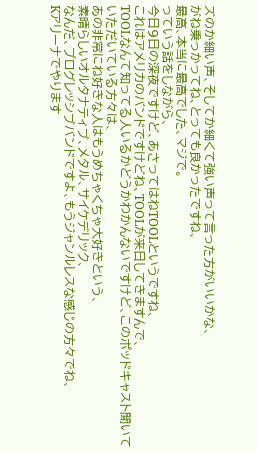ズのか細い声、そしてか細くて強い声って言った方がいいかな、
がね乗っかってね、とっても良かったですね、
最高、本当に最高でした、マジで。
っていう話をしながら、
今日9日の深夜ですけど、あさってはねTOOLというですね、
これはアメリカのバンドですけどね、TOOLが来日してきますんで、
TOOLなんて知ってる人いるかどうかわかんないですけど、このポッドキャスト聞いていただいている方々は、
あの非常にね好きな人はもうめちゃくちゃ大好きという、
素晴らしいオルタナティブ、メタル、サイケデリック、
なんだ、プログレッシブバンドですよ、もうジャンルレスな感じの方々でね、
Kアリーナでやります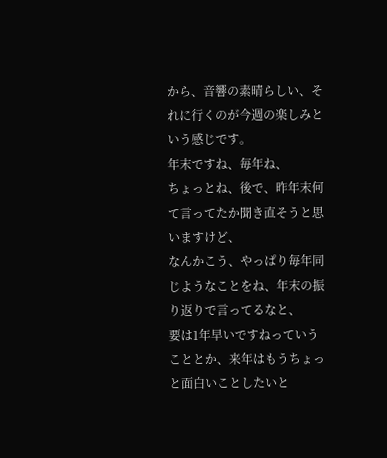から、音響の素晴らしい、それに行くのが今週の楽しみという感じです。
年末ですね、毎年ね、
ちょっとね、後で、昨年末何て言ってたか聞き直そうと思いますけど、
なんかこう、やっぱり毎年同じようなことをね、年末の振り返りで言ってるなと、
要は1年早いですねっていうこととか、来年はもうちょっと面白いことしたいと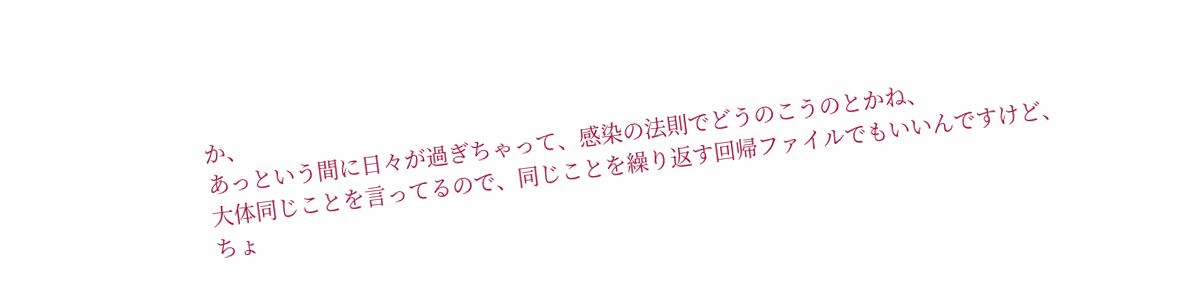か、
あっという間に日々が過ぎちゃって、感染の法則でどうのこうのとかね、
大体同じことを言ってるので、同じことを繰り返す回帰ファイルでもいいんですけど、
ちょ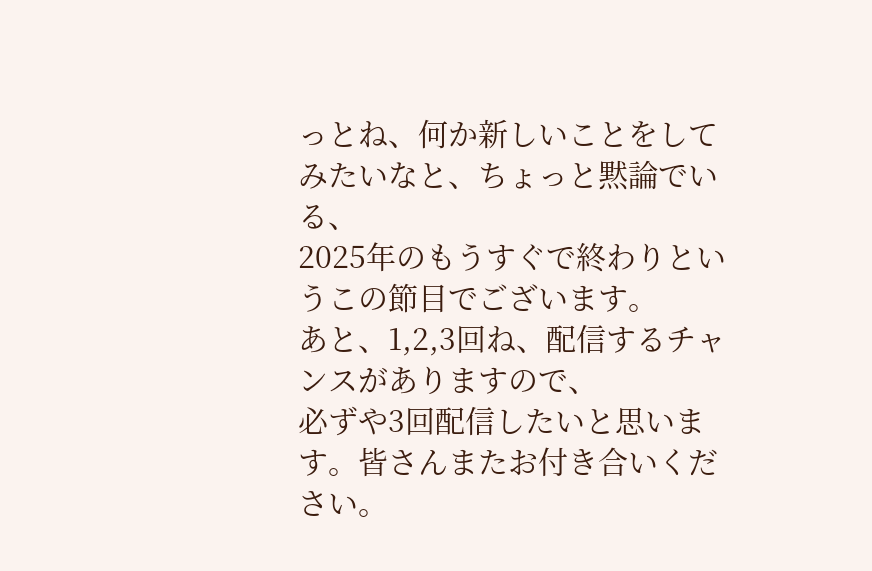っとね、何か新しいことをしてみたいなと、ちょっと黙論でいる、
2025年のもうすぐで終わりというこの節目でございます。
あと、1,2,3回ね、配信するチャンスがありますので、
必ずや3回配信したいと思います。皆さんまたお付き合いください。